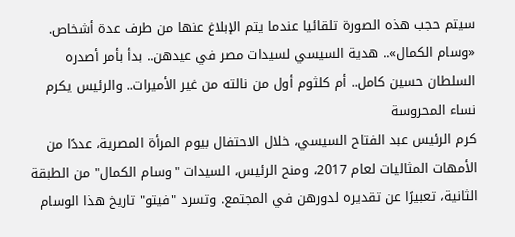سيتم حجب هذه الصورة تلقائيا عندما يتم الإبلاغ عنها من طرف عدة أشخاص.
«وسام الكمال».. هدية السيسي لسيدات مصر في عيدهن.. بدأ بأمر أصدره السلطان حسين كامل.. أم كلثوم أول من نالته من غير الأميرات.. والرئيس يكرم نساء المحروسة
كرم الرئيس عبد الفتاح السيسي، خلال الاحتفال بيوم المرأة المصرية، عددًا من الأمهات المثاليات لعام 2017، ومنح الرئيس، السيدات "وسام الكمال" من الطبقة الثانية، تعبيرًا عن تقديره لدورهن في المجتمع. وتسرد "فيتو" تاريخ هذا الوسام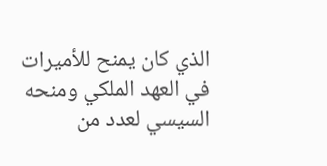الذي كان يمنح للأميرات في العهد الملكي ومنحه السيسي لعدد من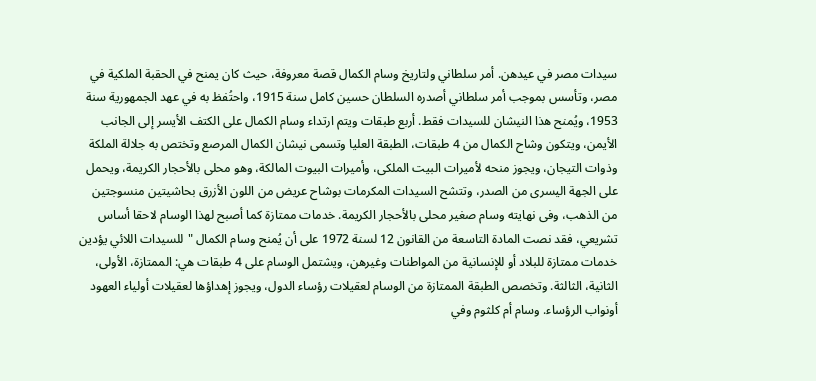سيدات مصر في عيدهن. أمر سلطاني ولتاريخ وسام الكمال قصة معروفة، حيث كان يمنح في الحقبة الملكية في مصر، وتأسس بموجب أمر سلطاني أصدره السلطان حسين كامل سنة 1915، واحتُفظ به في عهد الجمهورية سنة 1953، ويُمنح هذا النيشان للسيدات فقط. أربع طبقات ويتم ارتداء وسام الكمال على الكتف الأيسر إلى الجانب الأيمن، ويتكون وشاح الكمال من 4 طبقات، الطبقة العليا وتسمى نيشان الكمال المرصع وتختص به جلالة الملكة وذوات التيجان، ويجوز منحه لأميرات البيت الملكى، وأميرات البيوت المالكة، وهو محلى بالأحجار الكريمة، ويحمل على الجهة اليسرى من الصدر، وتتشح السيدات المكرمات بوشاح عريض من اللون الأزرق بحاشيتين منسوجتين من الذهب، وفى نهايته وسام صغير محلى بالأحجار الكريمة. خدمات ممتازة كما أصبح لهذا الوسام لاحقا أساس تشريعي، فقد نصت المادة التاسعة من القانون 12 لسنة 1972 على أن يُمنح وسام الكمال "للسيدات اللائي يؤدين خدمات ممتازة للبلاد أو للإنسانية من المواطنات وغيرهن، ويشتمل الوسام على 4 طبقات هي: الممتازة، الأولى، الثانية، الثالثة. وتخصص الطبقة الممتازة من الوسام لعقيلات رؤساء الدول، ويجوز إهداؤها لعقيلات أولياء العهود أونواب الرؤساء. وسام أم كلثوم وفي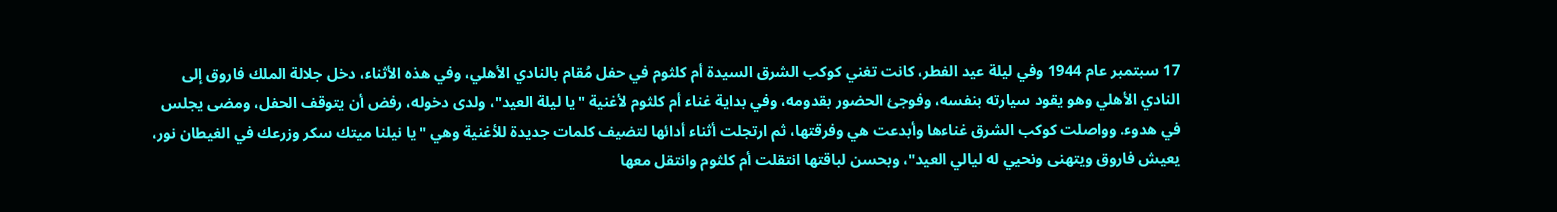17 سبتمبر عام 1944 وفي ليلة عيد الفطر، كانت تغني كوكب الشرق السيدة أم كلثوم في حفل مُقام بالنادي الأهلي، وفي هذه الأثناء، دخل جلالة الملك فاروق إلى النادي الأهلي وهو يقود سيارته بنفسه، وفوجئ الحضور بقدومه، وفي بداية غناء أم كلثوم لأغنية "يا ليلة العيد"، ولدى دخوله، رفض أن يتوقف الحفل، ومضى يجلس في هدوء. وواصلت كوكب الشرق غناءها وأبدعت هي وفرقتها، ثم ارتجلت أثناء أدائها لتضيف كلمات جديدة للأغنية وهي "يا نيلنا ميتك سكر وزرعك في الغيطان نور، يعيش فاروق ويتهنى ونحيي له ليالي العيد"، وبحسن لباقتها انتقلت أم كلثوم وانتقل معها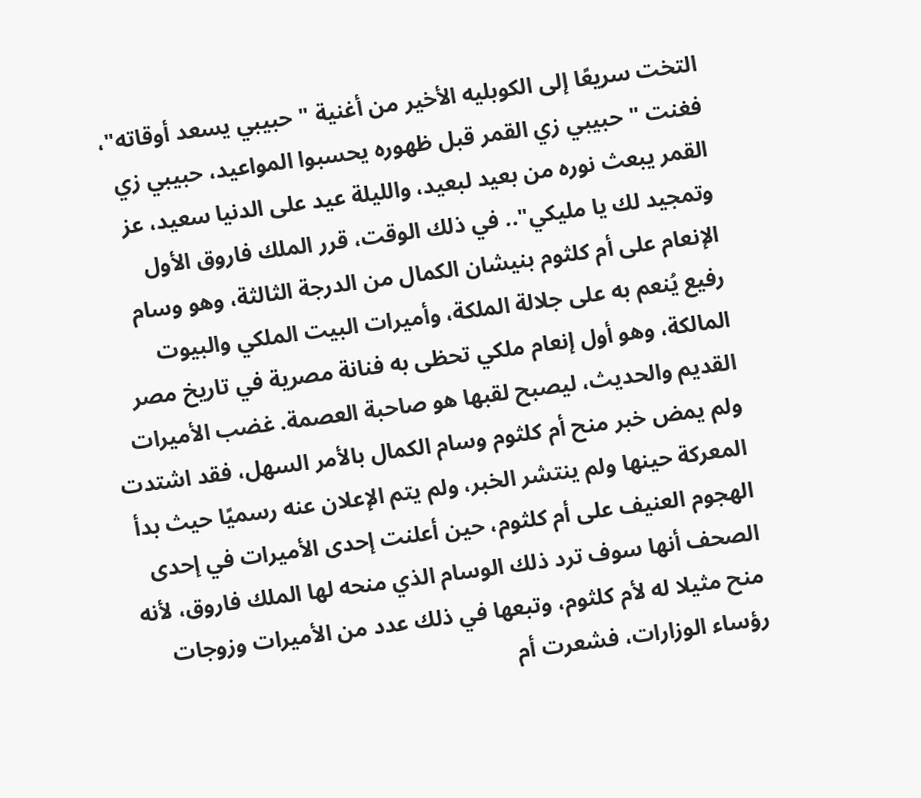التخت سريعًا إلى الكوبليه الأخير من أغنية "حبيبي يسعد أوقاته"، فغنت "حبيبي زي القمر قبل ظهوره يحسبوا المواعيد، حبيبي زي القمر يبعث نوره من بعيد لبعيد، والليلة عيد على الدنيا سعيد، عز وتمجيد لك يا مليكي".. في ذلك الوقت، قرر الملك فاروق الأول الإنعام على أم كلثوم بنيشان الكمال من الدرجة الثالثة، وهو وسام رفيع يُنعم به على جلالة الملكة، وأميرات البيت الملكي والبيوت المالكة، وهو أول إنعام ملكي تحظى به فنانة مصرية في تاريخ مصر القديم والحديث، ليصبح لقبها هو صاحبة العصمة. غضب الأميرات ولم يمض خبر منح أم كلثوم وسام الكمال بالأمر السهل، فقد اشتدت المعركة حينها ولم ينتشر الخبر، ولم يتم الإعلان عنه رسميًا حيث بدأ الهجوم العنيف على أم كلثوم، حين أعلنت إحدى الأميرات في إحدى الصحف أنها سوف ترد ذلك الوسام الذي منحه لها الملك فاروق، لأنه منح مثيلا له لأم كلثوم، وتبعها في ذلك عدد من الأميرات وزوجات رؤساء الوزارات، فشعرت أم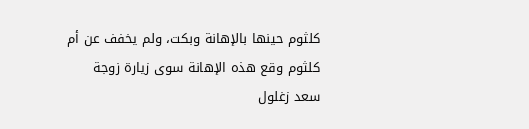كلثوم حينها بالإهانة وبكت، ولم يخفف عن أم كلثوم وقع هذه الإهانة سوى زيارة زوجة سعد زغلول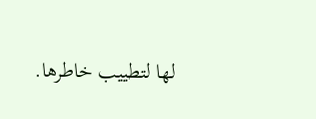لها لتطييب خاطرها.